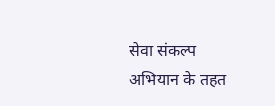सेवा संकल्प अभियान के तहत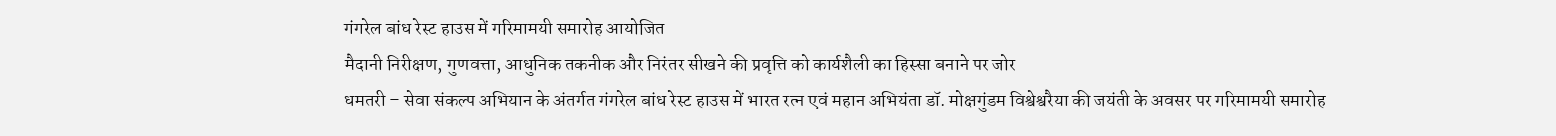गंगरेल बांध रेस्ट हाउस में गरिमामयी समारोह आयोजित
मैदानी निरीक्षण, गुणवत्ता, आधुनिक तकनीक और निरंतर सीखने की प्रवृत्ति को कार्यशैली का हिस्सा बनाने पर जोर
धमतरी – सेवा संकल्प अभियान के अंतर्गत गंगरेल बांध रेस्ट हाउस में भारत रत्न एवं महान अभियंता डॉ. मोक्षगुंडम विश्वेश्वरैया की जयंती के अवसर पर गरिमामयी समारोह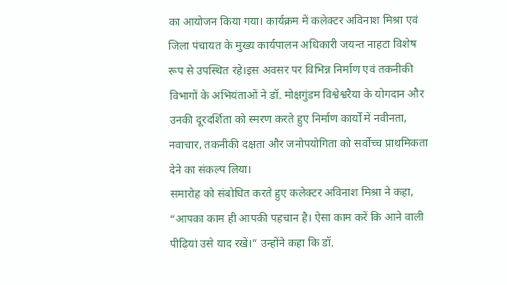का आयोजन किया गया। कार्यक्रम में कलेक्टर अविनाश मिश्रा एवं जिला पंचायत के मुख्य कार्यपालन अधिकारी जयन्त नाहटा विशेष रूप से उपस्थित रहे।इस अवसर पर विभिन्न निर्माण एवं तकनीकी विभागों के अभियंताओं ने डॉ. मोक्षगुंडम विश्वेश्वरैया के योगदान और उनकी दूरदर्शिता को स्मरण करते हुए निर्माण कार्यों में नवीनता, नवाचार, तकनीकी दक्षता और जनोपयोगिता को सर्वोच्च प्राथमिकता देने का संकल्प लिया।
समारोह को संबोधित करते हुए कलेक्टर अविनाश मिश्रा ने कहा, “आपका काम ही आपकी पहचान है। ऐसा काम करें कि आने वाली पीढ़ियां उसे याद रखें।” उन्होंने कहा कि डॉ.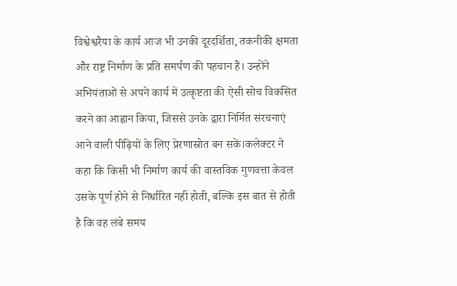विश्वेश्वरैया के कार्य आज भी उनकी दूरदर्शिता, तकनीकी क्षमता और राष्ट्र निर्माण के प्रति समर्पण की पहचान हैं। उन्होंने अभियंताओं से अपने कार्य में उत्कृष्टता की ऐसी सोच विकसित करने का आह्वान किया, जिससे उनके द्वारा निर्मित संरचनाएं आने वाली पीढ़ियों के लिए प्रेरणास्रोत बन सकें।कलेक्टर ने कहा कि किसी भी निर्माण कार्य की वास्तविक गुणवत्ता केवल उसके पूर्ण होने से निर्धारित नहीं होती, बल्कि इस बात से होती है कि वह लंबे समय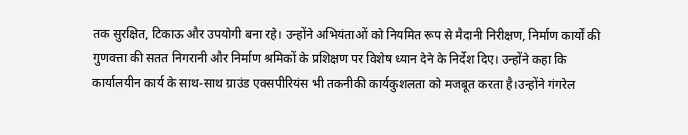तक सुरक्षित, टिकाऊ और उपयोगी बना रहे। उन्होंने अभियंताओं को नियमित रूप से मैदानी निरीक्षण, निर्माण कार्यों की गुणवत्ता की सतत निगरानी और निर्माण श्रमिकों के प्रशिक्षण पर विशेष ध्यान देने के निर्देश दिए। उन्होंने कहा कि कार्यालयीन कार्य के साथ-साथ ग्राउंड एक्सपीरियंस भी तकनीकी कार्यकुशलता को मजबूत करता है।उन्होंने गंगरेल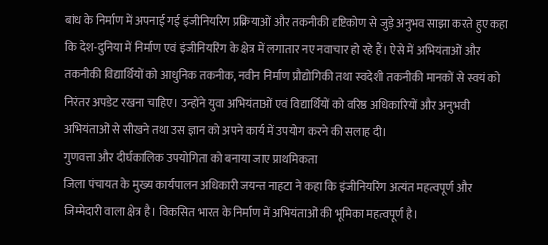बांध के निर्माण में अपनाई गई इंजीनियरिंग प्रक्रियाओं और तकनीकी दृष्टिकोण से जुड़े अनुभव साझा करते हुए कहा कि देश-दुनिया में निर्माण एवं इंजीनियरिंग के क्षेत्र में लगातार नए नवाचार हो रहे हैं। ऐसे में अभियंताओं और तकनीकी विद्यार्थियों को आधुनिक तकनीक, नवीन निर्माण प्रौद्योगिकी तथा स्वदेशी तकनीकी मानकों से स्वयं को निरंतर अपडेट रखना चाहिए। उन्होंने युवा अभियंताओं एवं विद्यार्थियों को वरिष्ठ अधिकारियों और अनुभवी अभियंताओं से सीखने तथा उस ज्ञान को अपने कार्य में उपयोग करने की सलाह दी।
गुणवत्ता और दीर्घकालिक उपयोगिता को बनाया जाए प्राथमिकता
जिला पंचायत के मुख्य कार्यपालन अधिकारी जयन्त नाहटा ने कहा कि इंजीनियरिंग अत्यंत महत्वपूर्ण और जिम्मेदारी वाला क्षेत्र है। विकसित भारत के निर्माण में अभियंताओं की भूमिका महत्वपूर्ण है।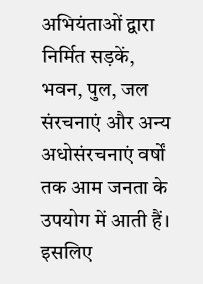अभियंताओं द्वारा निर्मित सड़कें, भवन, पुल, जल संरचनाएं और अन्य अधोसंरचनाएं वर्षों तक आम जनता के उपयोग में आती हैं। इसलिए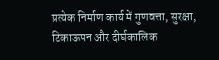प्रत्येक निर्माण कार्य में गुणवत्ता, सुरक्षा, टिकाऊपन और दीर्घकालिक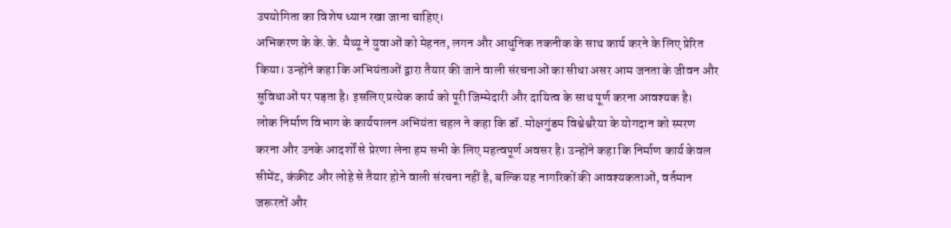उपयोगिता का विशेष ध्यान रखा जाना चाहिए।
अभिकरण के के.के. मैथ्यू ने युवाओं को मेहनत, लगन और आधुनिक तकनीक के साथ कार्य करने के लिए प्रेरित किया। उन्होंने कहा कि अभियंताओं द्वारा तैयार की जाने वाली संरचनाओं का सीधा असर आम जनता के जीवन और सुविधाओं पर पड़ता है। इसलिए प्रत्येक कार्य को पूरी जिम्मेदारी और दायित्व के साथ पूर्ण करना आवश्यक है।
लोक निर्माण विभाग के कार्यपालन अभियंता चहल ने कहा कि डॉ. मोक्षगुंडम विश्वेश्वरैया के योगदान को स्मरण करना और उनके आदर्शों से प्रेरणा लेना हम सभी के लिए महत्वपूर्ण अवसर है। उन्होंने कहा कि निर्माण कार्य केवल सीमेंट, कंक्रीट और लोहे से तैयार होने वाली संरचना नहीं है, बल्कि यह नागरिकों की आवश्यकताओं, वर्तमान जरूरतों और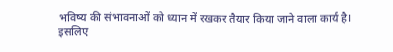भविष्य की संभावनाओं को ध्यान में रखकर तैयार किया जाने वाला कार्य है। इसलिए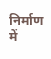निर्माण में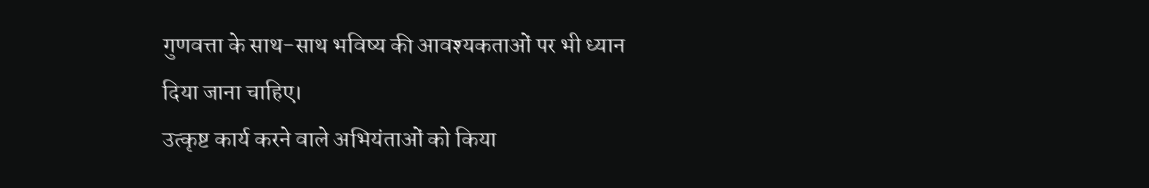गुणवत्ता के साथ-साथ भविष्य की आवश्यकताओं पर भी ध्यान दिया जाना चाहिए।
उत्कृष्ट कार्य करने वाले अभियंताओं को किया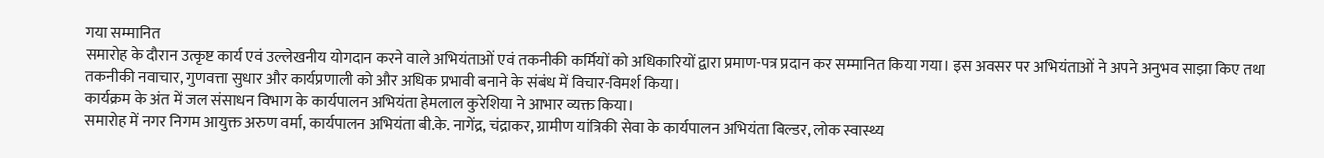गया सम्मानित
समारोह के दौरान उत्कृष्ट कार्य एवं उल्लेखनीय योगदान करने वाले अभियंताओं एवं तकनीकी कर्मियों को अधिकारियों द्वारा प्रमाण-पत्र प्रदान कर सम्मानित किया गया। इस अवसर पर अभियंताओं ने अपने अनुभव साझा किए तथा तकनीकी नवाचार, गुणवत्ता सुधार और कार्यप्रणाली को और अधिक प्रभावी बनाने के संबंध में विचार-विमर्श किया।
कार्यक्रम के अंत में जल संसाधन विभाग के कार्यपालन अभियंता हेमलाल कुरेशिया ने आभार व्यक्त किया।
समारोह में नगर निगम आयुक्त अरुण वर्मा, कार्यपालन अभियंता बी.के. नागेंद्र, चंद्राकर, ग्रामीण यांत्रिकी सेवा के कार्यपालन अभियंता बिल्डर, लोक स्वास्थ्य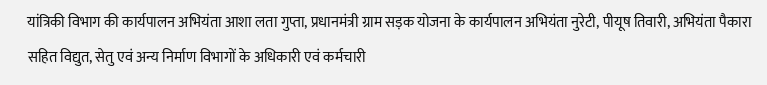यांत्रिकी विभाग की कार्यपालन अभियंता आशा लता गुप्ता, प्रधानमंत्री ग्राम सड़क योजना के कार्यपालन अभियंता नुरेटी, पीयूष तिवारी, अभियंता पैकारा सहित विद्युत, सेतु एवं अन्य निर्माण विभागों के अधिकारी एवं कर्मचारी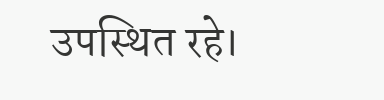उपस्थित रहे।